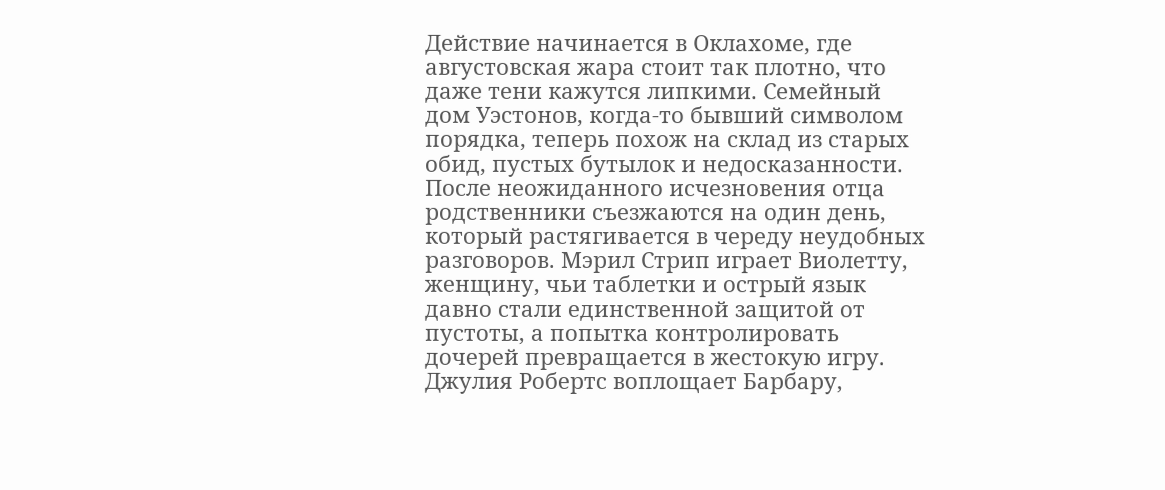Действие начинается в Оклахоме, где августовская жара стоит так плотно, что даже тени кажутся липкими. Семейный дом Уэстонов, когда-то бывший символом порядка, теперь похож на склад из старых обид, пустых бутылок и недосказанности. После неожиданного исчезновения отца родственники съезжаются на один день, который растягивается в череду неудобных разговоров. Мэрил Стрип играет Виолетту, женщину, чьи таблетки и острый язык давно стали единственной защитой от пустоты, а попытка контролировать дочерей превращается в жестокую игру. Джулия Робертс воплощает Барбару,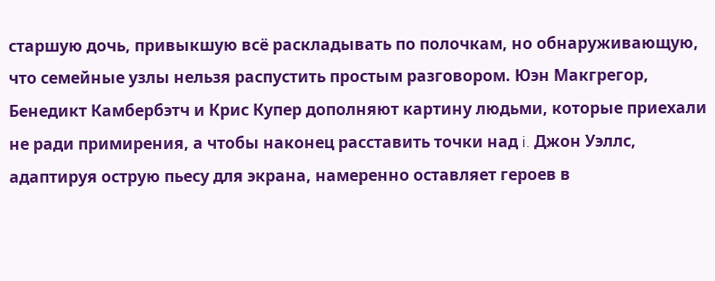старшую дочь, привыкшую всё раскладывать по полочкам, но обнаруживающую, что семейные узлы нельзя распустить простым разговором. Юэн Макгрегор, Бенедикт Камбербэтч и Крис Купер дополняют картину людьми, которые приехали не ради примирения, а чтобы наконец расставить точки над i. Джон Уэллс, адаптируя острую пьесу для экрана, намеренно оставляет героев в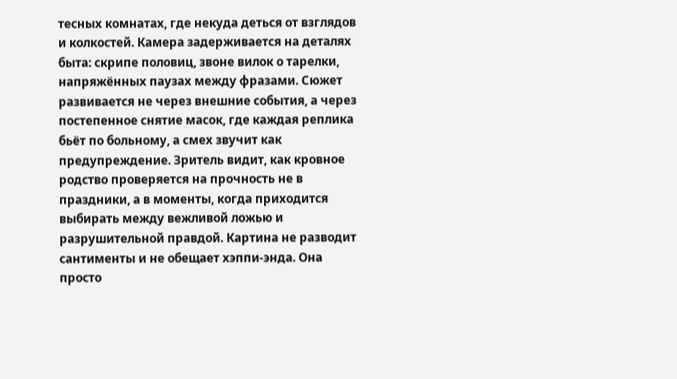тесных комнатах, где некуда деться от взглядов и колкостей. Камера задерживается на деталях быта: скрипе половиц, звоне вилок о тарелки, напряжённых паузах между фразами. Сюжет развивается не через внешние события, а через постепенное снятие масок, где каждая реплика бьёт по больному, а смех звучит как предупреждение. Зритель видит, как кровное родство проверяется на прочность не в праздники, а в моменты, когда приходится выбирать между вежливой ложью и разрушительной правдой. Картина не разводит сантименты и не обещает хэппи-энда. Она просто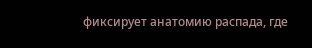фиксирует анатомию распада, где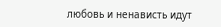любовь и ненависть идут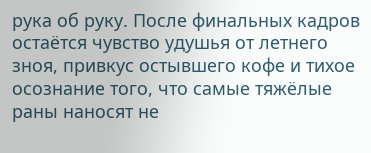рука об руку. После финальных кадров остаётся чувство удушья от летнего зноя, привкус остывшего кофе и тихое осознание того, что самые тяжёлые раны наносят не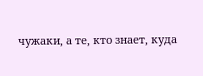чужаки, а те, кто знает, куда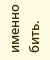именно бить.